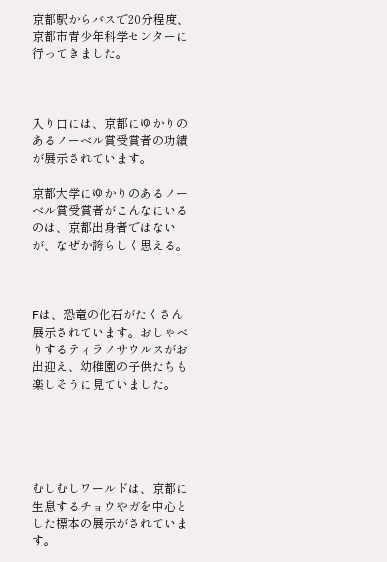京都駅からバスで20分程度、京都市青少年科学センターに行ってきました。



入り口には、京都にゆかりのあるノーベル賞受賞者の功績が展示されています。

京都大学にゆかりのあるノーベル賞受賞者がこんなにいるのは、京都出身者ではないが、なぜか誇らしく思える。



Fは、恐竜の化石がたくさん展示されています。おしゃべりするティラノサウルスがお出迎え、幼稚園の子供たちも楽しそうに見ていました。





むしむしワールドは、京都に生息するチョウやガを中心とした標本の展示がされています。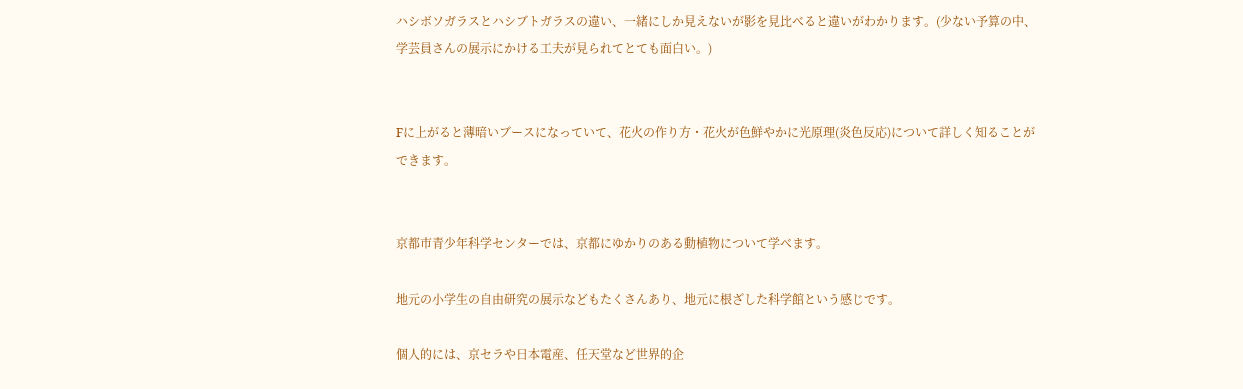ハシボソガラスとハシブトガラスの違い、一緒にしか見えないが影を見比べると違いがわかります。(少ない予算の中、学芸員さんの展示にかける工夫が見られてとても面白い。)


Fに上がると薄暗いブースになっていて、花火の作り方・花火が色鮮やかに光原理(炎色反応)について詳しく知ることができます。


京都市青少年科学センターでは、京都にゆかりのある動植物について学べます。

地元の小学生の自由研究の展示などもたくさんあり、地元に根ざした科学館という感じです。

個人的には、京セラや日本電産、任天堂など世界的企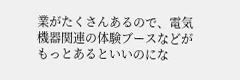業がたくさんあるので、電気機器関連の体験ブースなどがもっとあるといいのにな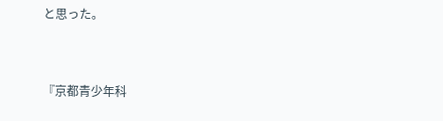と思った。


『京都青少年科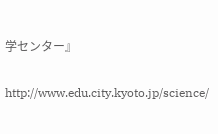学センター』

http://www.edu.city.kyoto.jp/science/